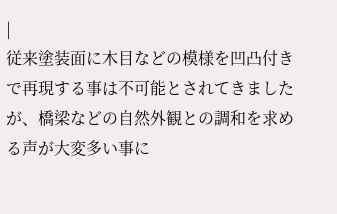|
従来塗装面に木目などの模様を凹凸付きで再現する事は不可能とされてきましたが、橋梁などの自然外観との調和を求める声が大変多い事に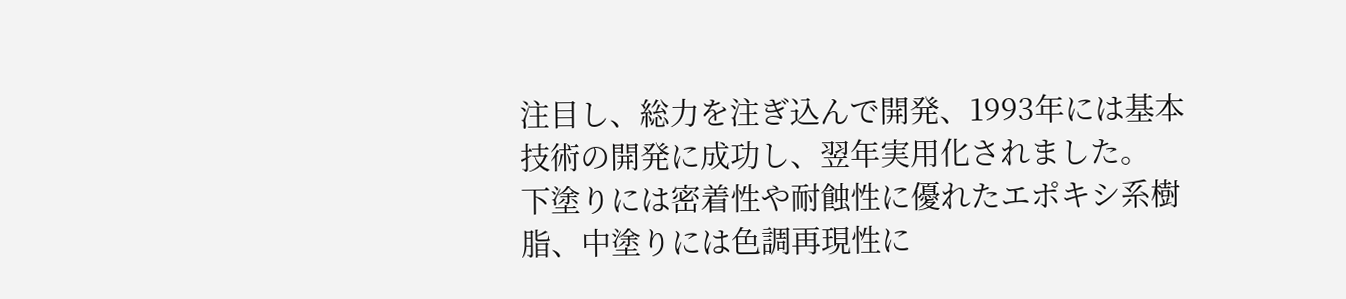注目し、総力を注ぎ込んで開発、1993年には基本技術の開発に成功し、翌年実用化されました。
下塗りには密着性や耐蝕性に優れたエポキシ系樹脂、中塗りには色調再現性に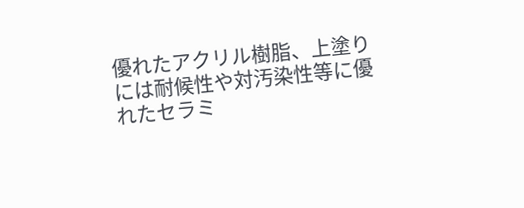優れたアクリル樹脂、上塗りには耐候性や対汚染性等に優れたセラミ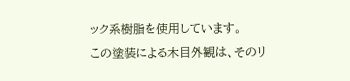ック系樹脂を使用しています。
この塗装による木目外観は、そのリ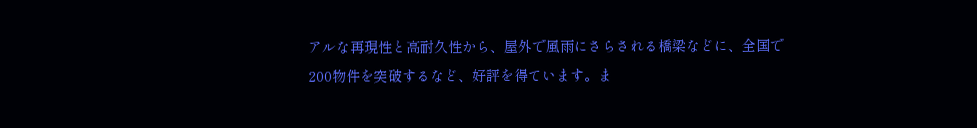アルな再現性と高耐久性から、屋外で風雨にさらされる橋梁などに、全国で200物件を突破するなど、好評を得ています。ま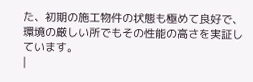た、初期の施工物件の状態も極めて良好で、環境の厳しい所でもその性能の高さを実証しています。
|